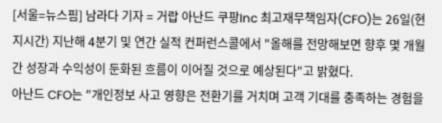[서울=뉴스핌] 남라다 기자 = 거랍 아난드 쿠팡Inc 최고재무책임자(CFO)는 26일(현지시간) 지난해 4분기 및 연간 실적 컨퍼런스콜에서 "올해를 전망해보면 향후 몇 개월간 성장과 수익성이 둔화된 흐름이 이어질 것으로 예상된다"고 밝혔다.
아난드 CFO는 "개인정보 사고 영향은 전환기를 거치며 고객 기대를 충족하는 경험을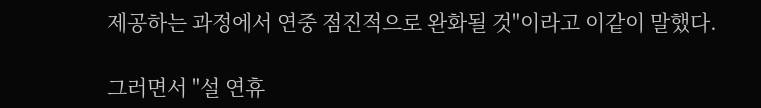제공하는 과정에서 연중 점진적으로 완화될 것"이라고 이같이 말했다.

그러면서 "설 연휴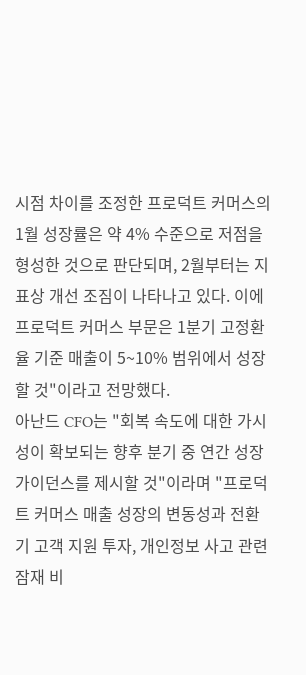시점 차이를 조정한 프로덕트 커머스의 1월 성장률은 약 4% 수준으로 저점을 형성한 것으로 판단되며, 2월부터는 지표상 개선 조짐이 나타나고 있다. 이에 프로덕트 커머스 부문은 1분기 고정환율 기준 매출이 5~10% 범위에서 성장할 것"이라고 전망했다.
아난드 CFO는 "회복 속도에 대한 가시성이 확보되는 향후 분기 중 연간 성장 가이던스를 제시할 것"이라며 "프로덕트 커머스 매출 성장의 변동성과 전환기 고객 지원 투자, 개인정보 사고 관련 잠재 비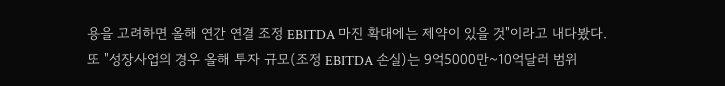용을 고려하면 올해 연간 연결 조정 EBITDA 마진 확대에는 제약이 있을 것"이라고 내다봤다.
또 "성장사업의 경우 올해 투자 규모(조정 EBITDA 손실)는 9억5000만~10억달러 범위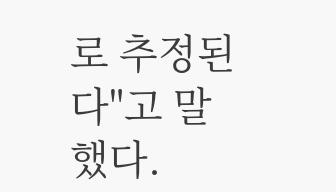로 추정된다"고 말했다.